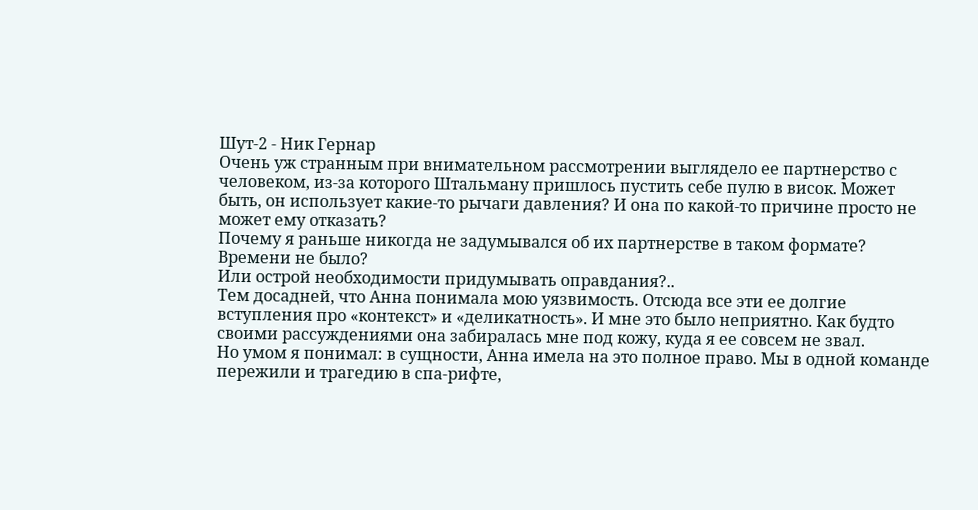Шут-2 - Ник Гернар
Очень уж странным при внимательном рассмотрении выглядело ее партнерство с человеком, из-за которого Штальману пришлось пустить себе пулю в висок. Может быть, он использует какие-то рычаги давления? И она по какой-то причине просто не может ему отказать?
Почему я раньше никогда не задумывался об их партнерстве в таком формате?
Времени не было?
Или острой необходимости придумывать оправдания?..
Тем досадней, что Анна понимала мою уязвимость. Отсюда все эти ее долгие вступления про «контекст» и «деликатность». И мне это было неприятно. Как будто своими рассуждениями она забиралась мне под кожу, куда я ее совсем не звал.
Но умом я понимал: в сущности, Анна имела на это полное право. Мы в одной команде пережили и трагедию в спа-рифте,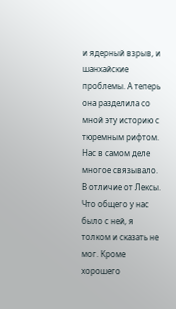и ядерный взрыв, и шанхайские проблемы. А теперь она разделила со мной эту историю с тюремным рифтом. Нас в самом деле многое связывало.
В отличие от Лексы. Что общего у нас было с ней, я толком и сказать не мог. Кроме хорошего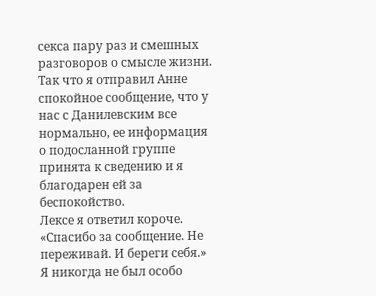секса пару раз и смешных разговоров о смысле жизни.
Так что я отправил Анне спокойное сообщение, что у нас с Данилевским все нормально, ее информация о подосланной группе принята к сведению и я благодарен ей за беспокойство.
Лексе я ответил короче.
«Спасибо за сообщение. Не переживай. И береги себя.»
Я никогда не был особо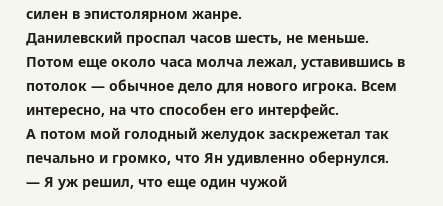силен в эпистолярном жанре.
Данилевский проспал часов шесть, не меньше. Потом еще около часа молча лежал, уставившись в потолок — обычное дело для нового игрока. Всем интересно, на что способен его интерфейс.
А потом мой голодный желудок заскрежетал так печально и громко, что Ян удивленно обернулся.
— Я уж решил, что еще один чужой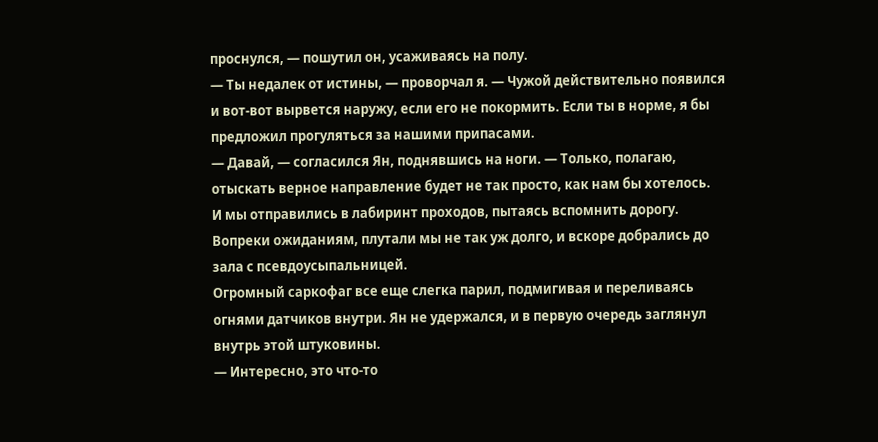проснулся, — пошутил он, усаживаясь на полу.
— Ты недалек от истины, — проворчал я. — Чужой действительно появился и вот-вот вырвется наружу, если его не покормить. Если ты в норме, я бы предложил прогуляться за нашими припасами.
— Давай, — согласился Ян, поднявшись на ноги. — Только, полагаю, отыскать верное направление будет не так просто, как нам бы хотелось.
И мы отправились в лабиринт проходов, пытаясь вспомнить дорогу. Вопреки ожиданиям, плутали мы не так уж долго, и вскоре добрались до зала с псевдоусыпальницей.
Огромный саркофаг все еще слегка парил, подмигивая и переливаясь огнями датчиков внутри. Ян не удержался, и в первую очередь заглянул внутрь этой штуковины.
— Интересно, это что-то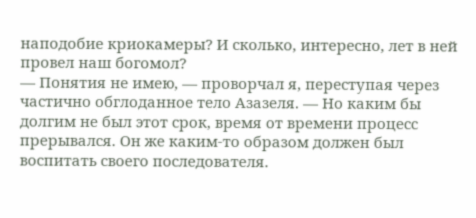наподобие криокамеры? И сколько, интересно, лет в ней провел наш богомол?
— Понятия не имею, — проворчал я, переступая через частично обглоданное тело Азазеля. — Но каким бы долгим не был этот срок, время от времени процесс прерывался. Он же каким-то образом должен был воспитать своего последователя.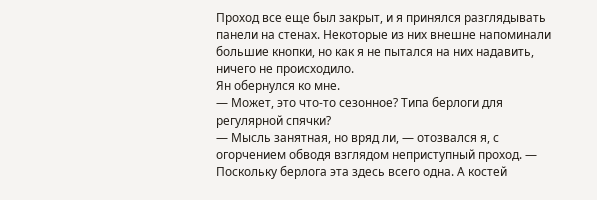Проход все еще был закрыт, и я принялся разглядывать панели на стенах. Некоторые из них внешне напоминали большие кнопки, но как я не пытался на них надавить, ничего не происходило.
Ян обернулся ко мне.
— Может, это что-то сезонное? Типа берлоги для регулярной спячки?
— Мысль занятная, но вряд ли, — отозвался я, с огорчением обводя взглядом неприступный проход. — Поскольку берлога эта здесь всего одна. А костей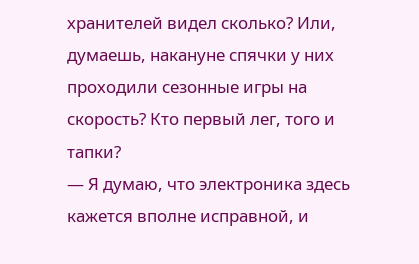хранителей видел сколько? Или, думаешь, накануне спячки у них проходили сезонные игры на скорость? Кто первый лег, того и тапки?
— Я думаю, что электроника здесь кажется вполне исправной, и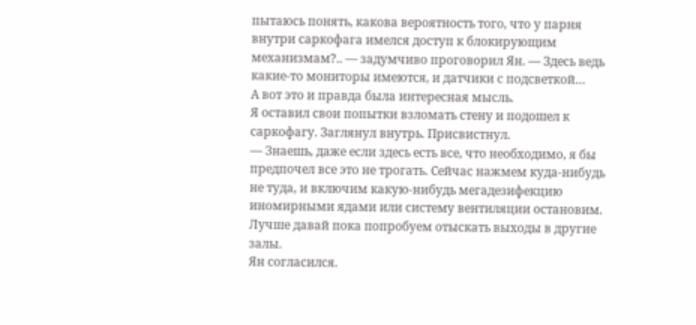пытаюсь понять, какова вероятность того, что у парня внутри саркофага имелся доступ к блокирующим механизмам?.. — задумчиво проговорил Ян. — Здесь ведь какие-то мониторы имеются, и датчики с подсветкой…
А вот это и правда была интересная мысль.
Я оставил свои попытки взломать стену и подошел к саркофагу. Заглянул внутрь. Присвистнул.
— Знаешь, даже если здесь есть все, что необходимо, я бы предпочел все это не трогать. Сейчас нажмем куда-нибудь не туда, и включим какую-нибудь мегадезифекцию иномирными ядами или систему вентиляции остановим. Лучше давай пока попробуем отыскать выходы в другие залы.
Ян согласился.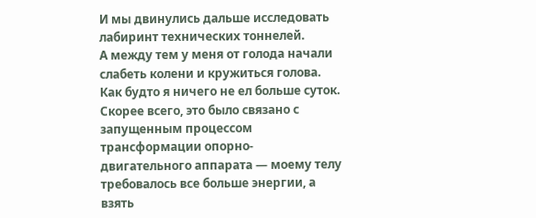И мы двинулись дальше исследовать лабиринт технических тоннелей.
А между тем у меня от голода начали слабеть колени и кружиться голова. Как будто я ничего не ел больше суток. Скорее всего, это было связано с запущенным процессом трансформации опорно-двигательного аппарата — моему телу требовалось все больше энергии, а взять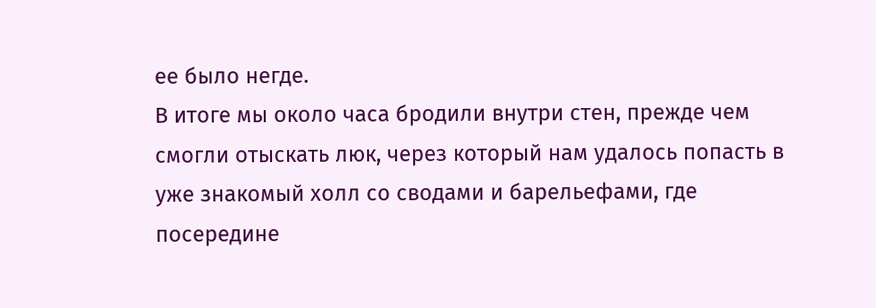ее было негде.
В итоге мы около часа бродили внутри стен, прежде чем смогли отыскать люк, через который нам удалось попасть в уже знакомый холл со сводами и барельефами, где посередине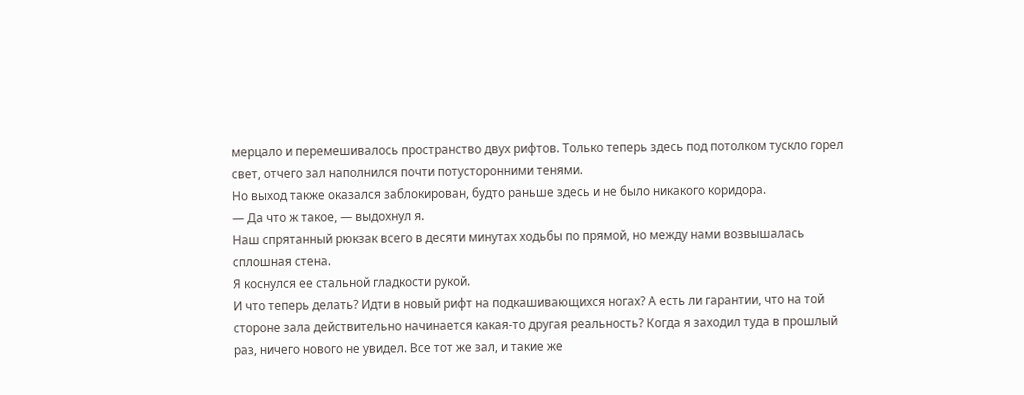мерцало и перемешивалось пространство двух рифтов. Только теперь здесь под потолком тускло горел свет, отчего зал наполнился почти потусторонними тенями.
Но выход также оказался заблокирован, будто раньше здесь и не было никакого коридора.
— Да что ж такое, — выдохнул я.
Наш спрятанный рюкзак всего в десяти минутах ходьбы по прямой, но между нами возвышалась сплошная стена.
Я коснулся ее стальной гладкости рукой.
И что теперь делать? Идти в новый рифт на подкашивающихся ногах? А есть ли гарантии, что на той стороне зала действительно начинается какая-то другая реальность? Когда я заходил туда в прошлый раз, ничего нового не увидел. Все тот же зал, и такие же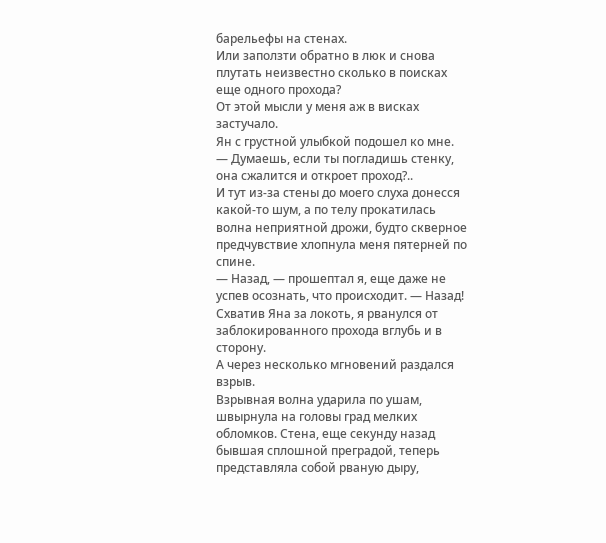барельефы на стенах.
Или заползти обратно в люк и снова плутать неизвестно сколько в поисках еще одного прохода?
От этой мысли у меня аж в висках застучало.
Ян с грустной улыбкой подошел ко мне.
— Думаешь, если ты погладишь стенку, она сжалится и откроет проход?..
И тут из-за стены до моего слуха донесся какой-то шум, а по телу прокатилась волна неприятной дрожи, будто скверное предчувствие хлопнула меня пятерней по спине.
— Назад, — прошептал я, еще даже не успев осознать, что происходит. — Назад!
Схватив Яна за локоть, я рванулся от заблокированного прохода вглубь и в сторону.
А через несколько мгновений раздался взрыв.
Взрывная волна ударила по ушам, швырнула на головы град мелких обломков. Стена, еще секунду назад бывшая сплошной преградой, теперь представляла собой рваную дыру,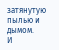затянутую пылью и дымом.
И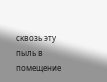сквозь эту пыль в помещение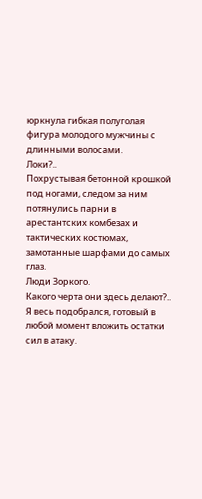юркнула гибкая полуголая фигура молодого мужчины с длинными волосами.
Локи?..
Похрустывая бетонной крошкой под ногами, следом за ним потянулись парни в арестантских комбезах и тактических костюмах, замотанные шарфами до самых глаз.
Люди Зоркого.
Какого черта они здесь делают?..
Я весь подобрался, готовый в любой момент вложить остатки сил в атаку.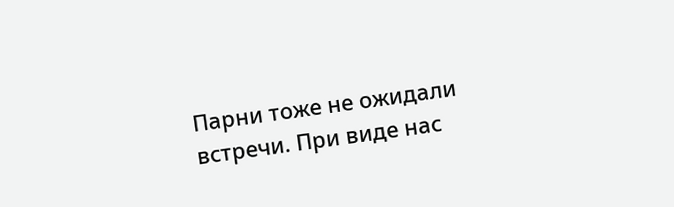Парни тоже не ожидали встречи. При виде нас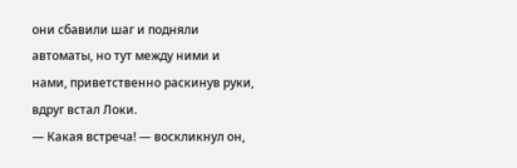они сбавили шаг и подняли автоматы, но тут между ними и нами, приветственно раскинув руки, вдруг встал Локи.
— Какая встреча! — воскликнул он,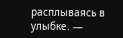расплываясь в улыбке. —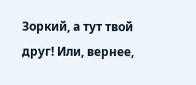Зоркий, а тут твой друг! Или, вернее,